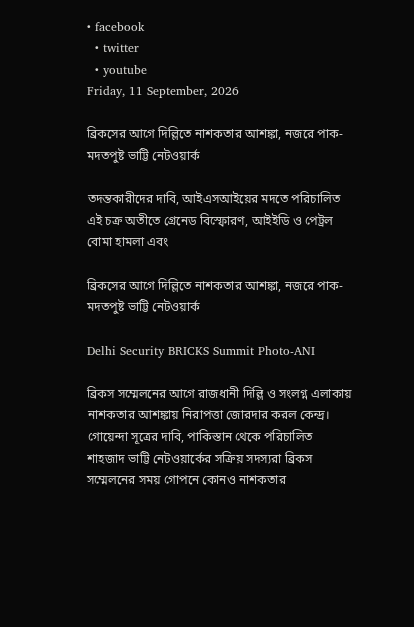• facebook
  • twitter
  • youtube
Friday, 11 September, 2026

ব্রিকসের আগে দিল্লিতে নাশকতার আশঙ্কা, নজরে পাক-মদতপুষ্ট ভাট্টি নেটওয়ার্ক

তদন্তকারীদের দাবি, আইএসআইয়ের মদতে পরিচালিত এই চক্র অতীতে গ্রেনেড বিস্ফোরণ, আইইডি ও পেট্রল বোমা হামলা এবং

ব্রিকসের আগে দিল্লিতে নাশকতার আশঙ্কা, নজরে পাক-মদতপুষ্ট ভাট্টি নেটওয়ার্ক

Delhi Security BRICKS Summit Photo-ANI

ব্রিকস সম্মেলনের আগে রাজধানী দিল্লি ও সংলগ্ন এলাকায় নাশকতার আশঙ্কায় নিরাপত্তা জোরদার করল কেন্দ্র। গোয়েন্দা সূত্রের দাবি, পাকিস্তান থেকে পরিচালিত শাহজাদ ভাট্টি নেটওয়ার্কের সক্রিয় সদস্যরা ব্রিকস সম্মেলনের সময় গোপনে কোনও নাশকতার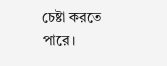চেষ্টা করতে পারে।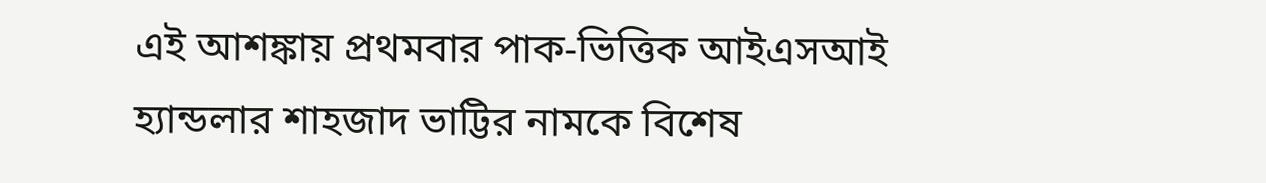এই আশঙ্কায় প্রথমবার পাক-ভিত্তিক আইএসআই হ্যান্ডলার শাহজাদ ভাট্টির নামকে বিশেষ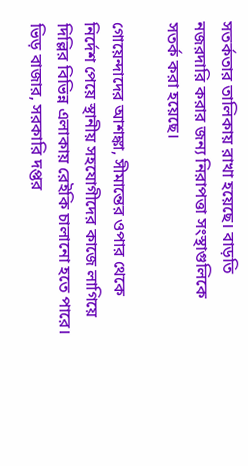সতর্কতার তালিকায় রাখা হয়েছে। বাড়তি নজরদারি করার জন্য নিরাপত্তা সংস্থাগুলিকে সতর্ক করা হয়েছে।

গোয়েন্দাদের আশঙ্কা, সীমান্তের ওপার থেকে নির্দেশ পেয়ে স্থানীয় সহযোগীদের কাজে লাগিয়ে দিল্লির বিভিন্ন এলাকায় রেইকি চালানো হতে পারে। ভিড় বাজার, সরকারি দপ্তর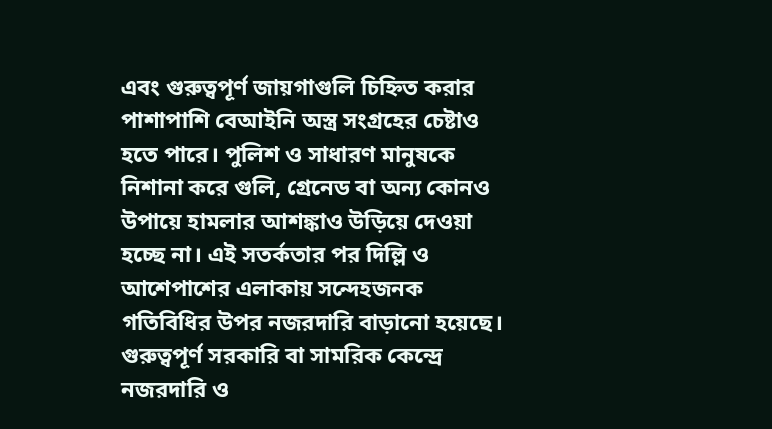এবং গুরুত্বপূর্ণ জায়গাগুলি চিহ্নিত করার পাশাপাশি বেআইনি অস্ত্র সংগ্রহের চেষ্টাও হতে পারে। পুলিশ ও সাধারণ মানুষকে নিশানা করে গুলি, গ্রেনেড বা অন্য কোনও উপায়ে হামলার আশঙ্কাও উড়িয়ে দেওয়া হচ্ছে না। এই সতর্কতার পর দিল্লি ও আশেপাশের এলাকায় সন্দেহজনক গতিবিধির উপর নজরদারি বাড়ানো হয়েছে। গুরুত্বপূর্ণ সরকারি বা সামরিক কেন্দ্রে নজরদারি ও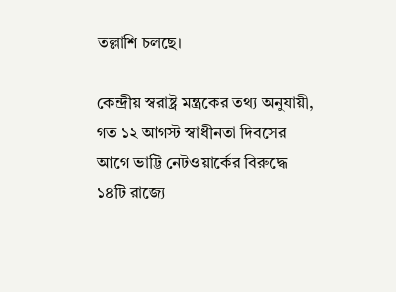তল্লাশি চলছে।

কেন্দ্রীয় স্বরাষ্ট্র মন্ত্রকের তথ্য অনুযায়ী, গত ১২ আগস্ট স্বাধীনতা দিবসের আগে ভাট্টি নেটওয়ার্কের বিরুদ্ধে ১৪টি রাজ্যে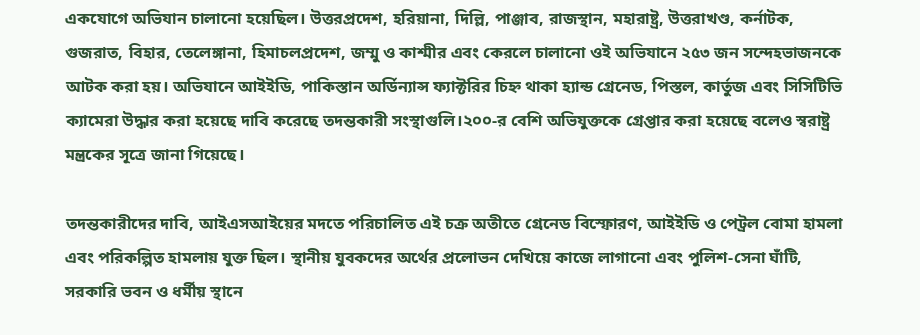একযোগে অভিযান চালানো হয়েছিল। উত্তরপ্রদেশ, হরিয়ানা, দিল্লি, পাঞ্জাব, রাজস্থান, মহারাষ্ট্র, উত্তরাখণ্ড, কর্নাটক, গুজরাত, বিহার, তেলেঙ্গানা, হিমাচলপ্রদেশ, জম্মু ও কাশ্মীর এবং কেরলে চালানো ওই অভিযানে ২৫৩ জন সন্দেহভাজনকে আটক করা হয়। অভিযানে আইইডি, পাকিস্তান অর্ডিন্যান্স ফ্যাক্টরির চিহ্ন থাকা হ্যান্ড গ্রেনেড, পিস্তল, কার্তুজ এবং সিসিটিভি ক্যামেরা উদ্ধার করা হয়েছে দাবি করেছে তদন্তকারী সংস্থাগুলি।২০০-র বেশি অভিযুক্তকে গ্রেপ্তার করা হয়েছে বলেও স্বরাষ্ট্র মন্ত্রকের সূত্রে জানা গিয়েছে।

তদন্তকারীদের দাবি, আইএসআইয়ের মদতে পরিচালিত এই চক্র অতীতে গ্রেনেড বিস্ফোরণ, আইইডি ও পেট্রল বোমা হামলা এবং পরিকল্পিত হামলায় যুক্ত ছিল। স্থানীয় যুবকদের অর্থের প্রলোভন দেখিয়ে কাজে লাগানো এবং পুলিশ-সেনা ঘাঁটি, সরকারি ভবন ও ধর্মীয় স্থানে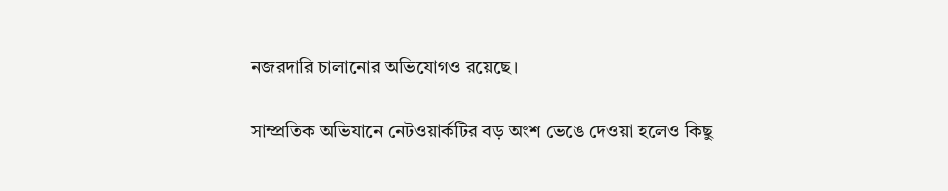নজরদারি চালানোর অভিযোগও রয়েছে।

সাম্প্রতিক অভিযানে নেটওয়ার্কটির বড় অংশ ভেঙে দেওয়া হলেও কিছু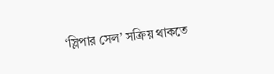‘স্লিপার সেল’ সক্রিয় থাকতে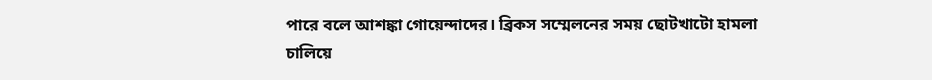পারে বলে আশঙ্কা গোয়েন্দাদের। ব্রিকস সম্মেলনের সময় ছোটখাটো হামলা চালিয়ে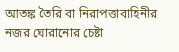আতঙ্ক তৈরি বা নিরাপত্তাবাহিনীর নজর ঘোরানোর চেষ্টা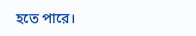হতে পারে।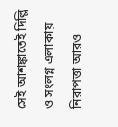সেই আশঙ্কাতেই দিল্লি ও সংলগ্ন এলাকায় নিরাপত্তা আরও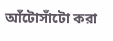আঁটোসাঁটো করা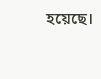হয়েছে।